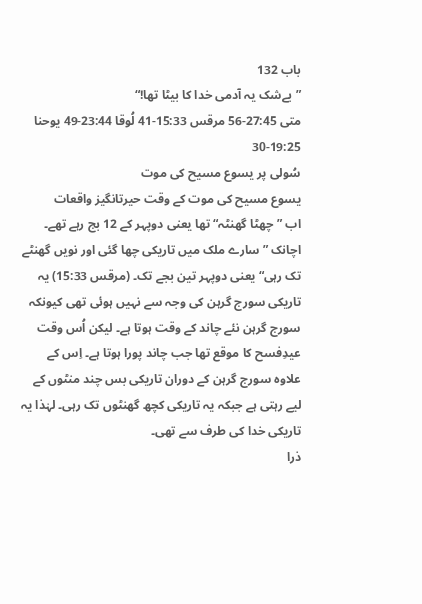باب 132
”بےشک یہ آدمی خدا کا بیٹا تھا!“
متی 27:45-56 مرقس 15:33-41 لُوقا 23:44-49 یوحنا 19:25-30
سُولی پر یسوع مسیح کی موت
یسوع مسیح کی موت کے وقت حیرتانگیز واقعات
اب ”چھٹا گھنٹہ“ تھا یعنی دوپہر کے 12 بج رہے تھے۔ اچانک ”سارے ملک میں تاریکی چھا گئی اور نویں گھنٹے تک رہی“ یعنی دوپہر تین بجے تک۔ (مرقس 15:33) یہ تاریکی سورج گرہن کی وجہ سے نہیں ہوئی تھی کیونکہ سورج گرہن نئے چاند کے وقت ہوتا ہے۔ لیکن اُس وقت عیدِفسح کا موقع تھا جب چاند پورا ہوتا ہے۔ اِس کے علاوہ سورج گرہن کے دوران تاریکی بس چند منٹوں کے لیے رہتی ہے جبکہ یہ تاریکی کچھ گھنٹوں تک رہی۔ لہٰذا یہ تاریکی خدا کی طرف سے تھی۔
ذرا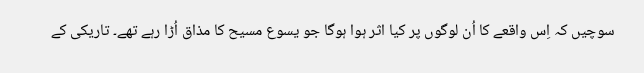سوچیں کہ اِس واقعے کا اُن لوگوں پر کیا اثر ہوا ہوگا جو یسوع مسیح کا مذاق اُڑا رہے تھے۔ تاریکی کے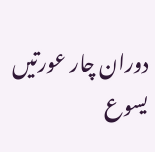دوران چار عورتیں یسوع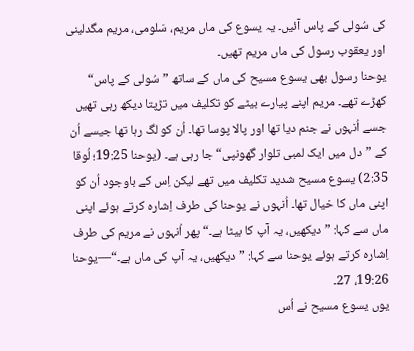کی سُولی کے پاس آئیں۔ یہ یسوع کی ماں مریم، سَلومی، مریم مگدلینی اور یعقوب رسول کی ماں مریم تھیں۔
یوحنا رسول بھی یسوع مسیح کی ماں کے ساتھ ”سُولی کے پاس“ کھڑے تھے۔ مریم اپنے پیارے بیٹے کو تکلیف میں تڑپتا دیکھ رہی تھیں جسے اُنہوں نے جنم دیا تھا اور پالا پوسا تھا۔ اُن کو لگ رہا تھا جیسے اُن کے ”دل میں ایک لمبی تلوار گھونپی“ جا رہی ہے۔ (یوحنا 19:25؛ لُوقا 2:35) یسوع مسیح شدید تکلیف میں تھے لیکن اِس کے باوجود اُن کو اپنی ماں کا خیال تھا۔ اُنہوں نے یوحنا کی طرف اِشارہ کرتے ہوئے اپنی ماں سے کہا: ”دیکھیں، یہ آپ کا بیٹا ہے۔“ پھر اُنہوں نے مریم کی طرف اِشارہ کرتے ہوئے یوحنا سے کہا: ”دیکھیں، یہ آپ کی ماں ہے۔“—یوحنا 19:26، 27۔
یوں یسوع مسیح نے اُس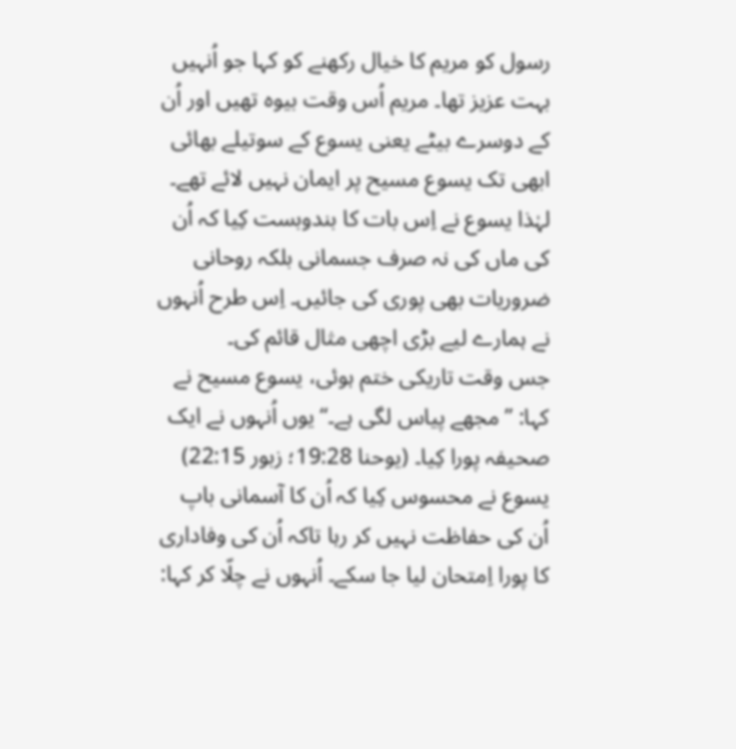رسول کو مریم کا خیال رکھنے کو کہا جو اُنہیں بہت عزیز تھا۔ مریم اُس وقت بیوہ تھیں اور اُن کے دوسرے بیٹے یعنی یسوع کے سوتیلے بھائی ابھی تک یسوع مسیح پر ایمان نہیں لائے تھے۔ لہٰذا یسوع نے اِس بات کا بندوبست کِیا کہ اُن کی ماں کی نہ صرف جسمانی بلکہ روحانی ضروریات بھی پوری کی جائیں۔ اِس طرح اُنہوں نے ہمارے لیے بڑی اچھی مثال قائم کی۔
جس وقت تاریکی ختم ہوئی، یسوع مسیح نے کہا: ”مجھے پیاس لگی ہے۔“ یوں اُنہوں نے ایک صحیفہ پورا کِیا۔ (یوحنا 19:28؛ زبور 22:15) یسوع نے محسوس کِیا کہ اُن کا آسمانی باپ اُن کی حفاظت نہیں کر رہا تاکہ اُن کی وفاداری کا پورا اِمتحان لیا جا سکے۔ اُنہوں نے چلّا کر کہا: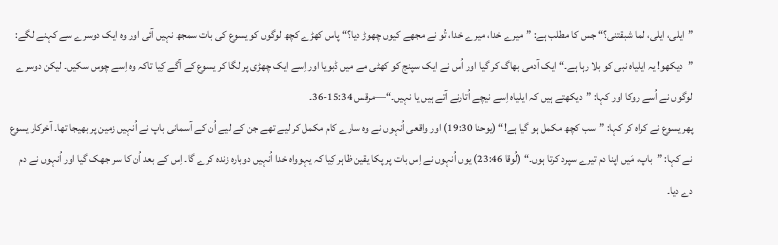”ایلی، ایلی، لما شبقتنی؟“ جس کا مطلب ہے: ”میرے خدا، میرے خدا، تُو نے مجھے کیوں چھوڑ دیا؟“ پاس کھڑے کچھ لوگوں کو یسوع کی بات سمجھ نہیں آئی اور وہ ایک دوسرے سے کہنے لگے: ”دیکھو! یہ ایلیاہ نبی کو بلا رہا ہے۔“ ایک آدمی بھاگ کر گیا اور اُس نے ایک سپنج کو کھٹی مے میں ڈبویا اور اِسے ایک چھڑی پر لگا کر یسوع کے آگے کِیا تاکہ وہ اِسے چوس سکیں۔ لیکن دوسرے لوگوں نے اُسے روکا اور کہا: ”دیکھتے ہیں کہ ایلیاہ اِسے نیچے اُتارنے آتے ہیں یا نہیں۔“—مرقس 15:34-36۔
پھر یسوع نے کراہ کر کہا: ”سب کچھ مکمل ہو گیا ہے!“ (یوحنا 19:30) اور واقعی اُنہوں نے وہ سارے کام مکمل کر لیے تھے جن کے لیے اُن کے آسمانی باپ نے اُنہیں زمین پر بھیجا تھا۔ آخرکار یسوع نے کہا: ”باپ، مَیں اپنا دم تیرے سپرد کرتا ہوں۔“ (لُوقا 23:46) یوں اُنہوں نے اِس بات پر پکا یقین ظاہر کِیا کہ یہوواہ خدا اُنہیں دوبارہ زندہ کرے گا۔ اِس کے بعد اُن کا سر جھک گیا اور اُنہوں نے دم دے دیا۔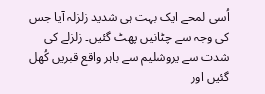اُسی لمحے ایک بہت ہی شدید زلزلہ آیا جس کی وجہ سے چٹانیں پھٹ گئیں۔ زلزلے کی شدت سے یروشلیم سے باہر واقع قبریں کُھل گئیں اور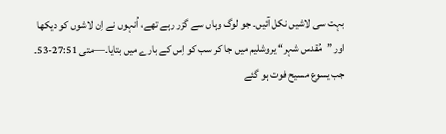بہت سی لاشیں نکل آئیں۔ جو لوگ وہاں سے گزر رہے تھے، اُنہوں نے اِن لاشوں کو دیکھا اور ”مُقدس شہر“ یروشلیم میں جا کر سب کو اِس کے بارے میں بتایا۔—متی 27:51-53۔
جب یسوع مسیح فوت ہو گئے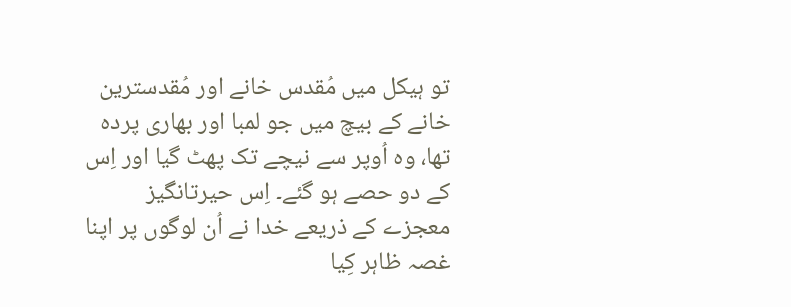تو ہیکل میں مُقدس خانے اور مُقدسترین خانے کے بیچ میں جو لمبا اور بھاری پردہ تھا، وہ اُوپر سے نیچے تک پھٹ گیا اور اِس کے دو حصے ہو گئے۔ اِس حیرتانگیز معجزے کے ذریعے خدا نے اُن لوگوں پر اپنا غصہ ظاہر کِیا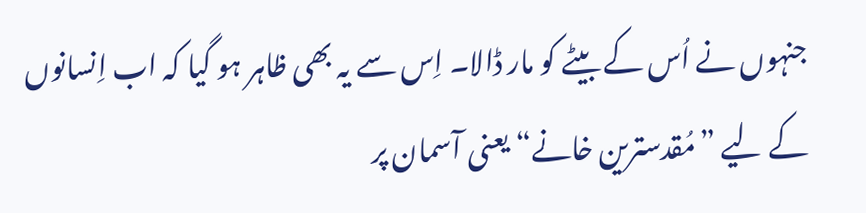جنہوں نے اُس کے بیٹے کو مار ڈالا۔ اِس سے یہ بھی ظاہر ہو گیا کہ اب اِنسانوں کے لیے ”مُقدسترین خانے“ یعنی آسمان پر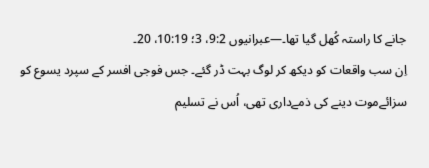جانے کا راستہ کُھل گیا تھا۔—عبرانیوں 9:2، 3؛ 10:19، 20۔
اِن سب واقعات کو دیکھ کر لوگ بہت ڈر گئے۔ جس فوجی افسر کے سپرد یسوع کو سزائےموت دینے کی ذمےداری تھی، اُس نے تسلیم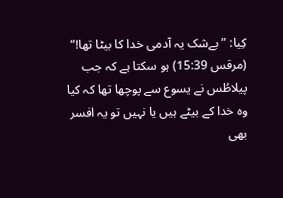کِیا: ”بےشک یہ آدمی خدا کا بیٹا تھا!“ (مرقس 15:39) ہو سکتا ہے کہ جب پیلاطُس نے یسوع سے پوچھا تھا کہ کیا وہ خدا کے بیٹے ہیں یا نہیں تو یہ افسر بھی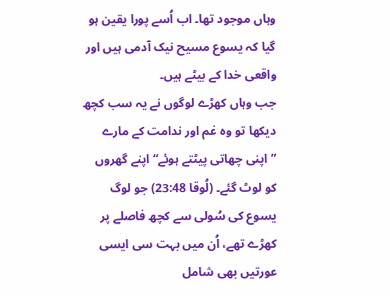وہاں موجود تھا۔ اب اُسے پورا یقین ہو گیا کہ یسوع مسیح نیک آدمی ہیں اور واقعی خدا کے بیٹے ہیں۔
جب وہاں کھڑے لوگوں نے یہ سب کچھ دیکھا تو وہ غم اور ندامت کے مارے ”اپنی چھاتی پیٹتے ہوئے“ اپنے گھروں کو لوٹ گئے۔ (لُوقا 23:48) جو لوگ یسوع کی سُولی سے کچھ فاصلے پر کھڑے تھے، اُن میں بہت سی ایسی عورتیں بھی شامل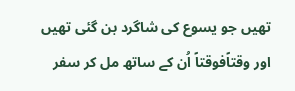تھیں جو یسوع کی شاگرد بن گئی تھیں اور وقتاًفوقتاً اُن کے ساتھ مل کر سفر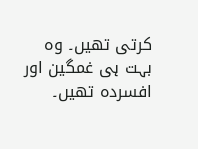کرتی تھیں۔ وہ بہت ہی غمگین اور افسردہ تھیں۔